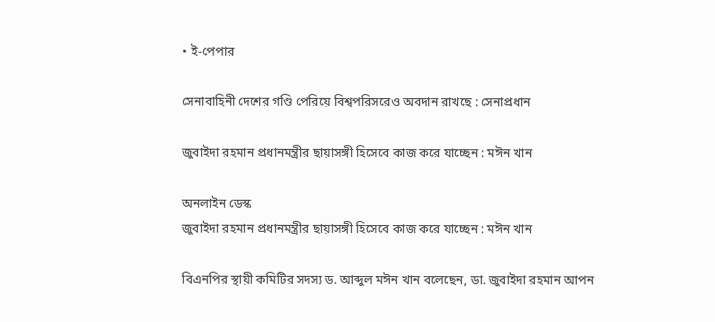• ই-পেপার

সেনাবাহিনী দেশের গণ্ডি পেরিয়ে বিশ্বপরিসরেও অবদান রাখছে : সেনাপ্রধান

জুবাইদা রহমান প্রধানমন্ত্রীর ছায়াসঙ্গী হিসেবে কাজ করে যাচ্ছেন : মঈন খান

অনলাইন ডেস্ক
জুবাইদা রহমান প্রধানমন্ত্রীর ছায়াসঙ্গী হিসেবে কাজ করে যাচ্ছেন : মঈন খান

বিএনপির স্থায়ী কমিটির সদস্য ড. আব্দুল মঈন খান বলেছেন, ডা. জুবাইদা রহমান আপন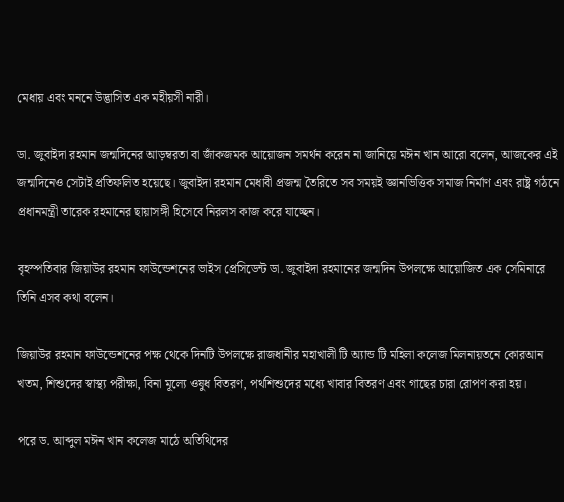মেধায় এবং মননে উদ্ভাসিত এক মহীয়সী নারী।

ডা. জুবাইদা রহমান জন্মদিনের আড়ম্বরতা বা জাঁকজমক আয়োজন সমর্থন করেন না জানিয়ে মঈন খান আরো বলেন, আজকের এই জন্মদিনেও সেটাই প্রতিফলিত হয়েছে। জুবাইদা রহমান মেধাবী প্রজন্ম তৈরিতে সব সময়ই জ্ঞানভিত্তিক সমাজ নির্মাণ এবং রাষ্ট্র গঠনে প্রধানমন্ত্রী তারেক রহমানের ছায়াসঙ্গী হিসেবে নিরলস কাজ করে যাচ্ছেন।

বৃহস্পতিবার জিয়াউর রহমান ফাউন্ডেশনের ভাইস প্রেসিডেন্ট ডা. জুবাইদা রহমানের জন্মদিন উপলক্ষে আয়োজিত এক সেমিনারে তিনি এসব কথা বলেন।

জিয়াউর রহমান ফাউন্ডেশনের পক্ষ থেকে দিনটি উপলক্ষে রাজধানীর মহাখালী টি অ্যান্ড টি মহিলা কলেজ মিলনায়তনে কোরআন খতম, শিশুদের স্বাস্থ্য পরীক্ষা, বিনা মূল্যে ওষুধ বিতরণ, পথশিশুদের মধ্যে খাবার বিতরণ এবং গাছের চারা রোপণ করা হয়।

পরে ড. আব্দুল মঈন খান কলেজ মাঠে অতিথিদের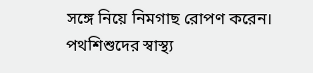সঙ্গে নিয়ে নিমগাছ রোপণ করেন। পথশিশুদের স্বাস্থ্য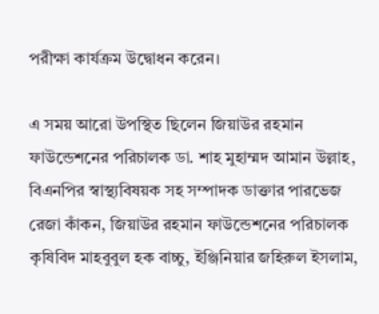পরীক্ষা কার্যক্রম উদ্বোধন করেন।

এ সময় আরো উপস্থিত ছিলেন জিয়াউর রহমান ফাউন্ডেশনের পরিচালক ডা. শাহ মুহাম্মদ আমান উল্লাহ, বিএনপির স্বাস্থ্যবিষয়ক সহ সম্পাদক ডাক্তার পারভেজ রেজা কাঁকন, জিয়াউর রহমান ফাউন্ডেশনের পরিচালক কৃষিবিদ মাহবুবুল হক বাচ্চু, ইঞ্জিনিয়ার জহিরুল ইসলাম,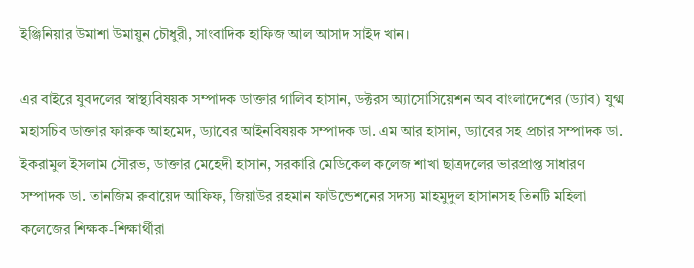ইঞ্জিনিয়ার উমাশা উমায়ুন চৌধুরী, সাংবাদিক হাফিজ আল আসাদ সাইদ খান।

এর বাইরে যুবদলের স্বাস্থ্যবিষয়ক সম্পাদক ডাক্তার গালিব হাসান, ডক্টরস অ্যাসোসিয়েশন অব বাংলাদেশের (ড্যাব) যুগ্ম মহাসচিব ডাক্তার ফারুক আহমেদ, ড্যাবের আইনবিষয়ক সম্পাদক ডা. এম আর হাসান, ড্যাবের সহ প্রচার সম্পাদক ডা. ইকরামুল ইসলাম সৌরভ, ডাক্তার মেহেদী হাসান, সরকারি মেডিকেল কলেজ শাখা ছাত্রদলের ভারপ্রাপ্ত সাধারণ সম্পাদক ডা. তানজিম রুবায়েদ আফিফ, জিয়াউর রহমান ফাউন্ডেশনের সদস্য মাহমুদুল হাসানসহ তিনটি মহিলা কলেজের শিক্ষক-শিক্ষার্থীরা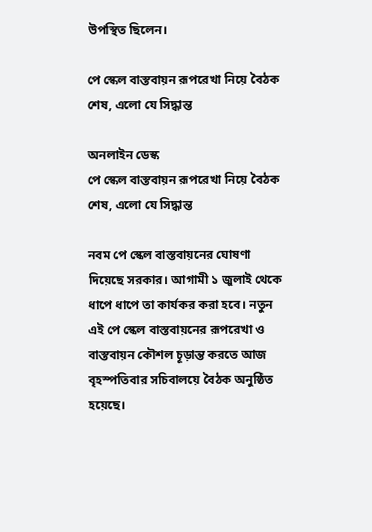উপস্থিত ছিলেন।

পে স্কেল বাস্তবায়ন রূপরেখা নিয়ে বৈঠক শেষ, এলো যে সিদ্ধান্ত

অনলাইন ডেস্ক
পে স্কেল বাস্তবায়ন রূপরেখা নিয়ে বৈঠক শেষ, এলো যে সিদ্ধান্ত

নবম পে স্কেল বাস্তবায়নের ঘোষণা দিয়েছে সরকার। আগামী ১ জুলাই থেকে ধাপে ধাপে তা কার্যকর করা হবে। নতুন এই পে স্কেল বাস্তবায়নের রূপরেখা ও বাস্তবায়ন কৌশল চূড়ান্ত করতে আজ বৃহস্পতিবার সচিবালয়ে বৈঠক অনুষ্ঠিত হয়েছে।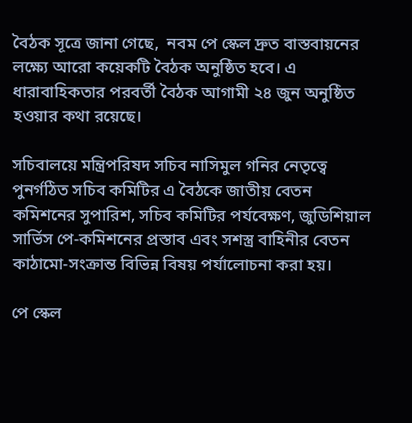বৈঠক সূত্রে জানা গেছে,  নবম পে স্কেল দ্রুত বাস্তবায়নের লক্ষ্যে আরো কয়েকটি বৈঠক অনুষ্ঠিত হবে। এ ধারাবাহিকতার পরবর্তী বৈঠক আগামী ২৪ জুন অনুষ্ঠিত হওয়ার কথা রয়েছে।

সচিবালয়ে মন্ত্রিপরিষদ সচিব নাসিমুল গনির নেতৃত্বে পুনর্গঠিত সচিব কমিটির এ বৈঠকে জাতীয় বেতন কমিশনের সুপারিশ, সচিব কমিটির পর্যবেক্ষণ, জুডিশিয়াল সার্ভিস পে-কমিশনের প্রস্তাব এবং সশস্ত্র বাহিনীর বেতন কাঠামো-সংক্রান্ত বিভিন্ন বিষয় পর্যালোচনা করা হয়।

পে স্কেল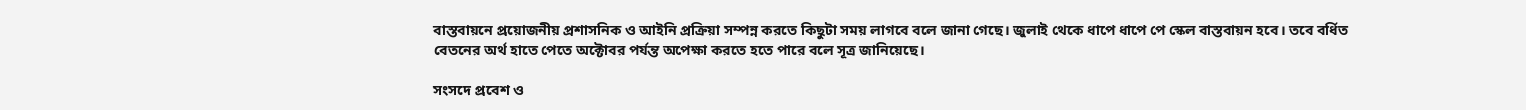বাস্তবায়নে প্রয়োজনীয় প্রশাসনিক ও আইনি প্রক্রিয়া সম্পন্ন করতে কিছুটা সময় লাগবে বলে জানা গেছে। জুলাই থেকে ধাপে ধাপে পে স্কেল বাস্তবায়ন হবে। তবে বর্ধিত বেতনের অর্থ হাতে পেতে অক্টোবর পর্যন্ত অপেক্ষা করতে হতে পারে বলে সূত্র জানিয়েছে।

সংসদে প্রবেশ ও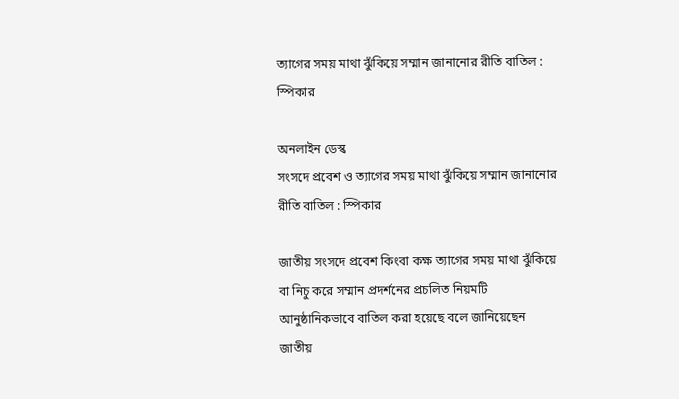ত্যাগের সময় মাথা ঝুঁকিয়ে সম্মান জানানোর রীতি বাতিল : স্পিকার

অনলাইন ডেস্ক
সংসদে প্রবেশ ও ত্যাগের সময় মাথা ঝুঁকিয়ে সম্মান জানানোর রীতি বাতিল : স্পিকার

জাতীয় সংসদে প্রবেশ কিংবা কক্ষ ত্যাগের সময় মাথা ঝুঁকিয়ে বা নিচু করে সম্মান প্রদর্শনের প্রচলিত নিয়মটি আনুষ্ঠানিকভাবে বাতিল করা হয়েছে বলে জানিয়েছেন জাতীয়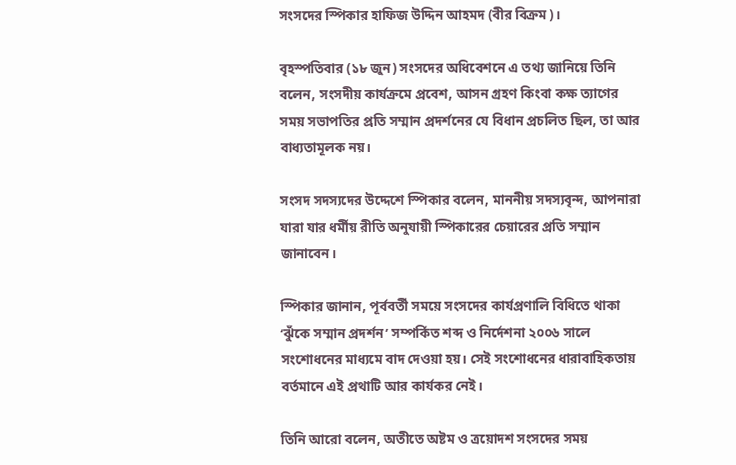সংসদের স্পিকার হাফিজ উদ্দিন আহমদ (বীর বিক্রম)।

বৃহস্পতিবার (১৮ জুন) সংসদের অধিবেশনে এ তথ্য জানিয়ে তিনি বলেন, সংসদীয় কার্যক্রমে প্রবেশ, আসন গ্রহণ কিংবা কক্ষ ত্যাগের সময় সভাপতির প্রতি সম্মান প্রদর্শনের যে বিধান প্রচলিত ছিল, তা আর বাধ্যতামূলক নয়।

সংসদ সদস্যদের উদ্দেশে স্পিকার বলেন, মাননীয় সদস্যবৃন্দ, আপনারা যারা যার ধর্মীয় রীতি অনুযায়ী স্পিকারের চেয়ারের প্রতি সম্মান জানাবেন।

স্পিকার জানান, পূর্ববর্তী সময়ে সংসদের কার্যপ্রণালি বিধিতে থাকা ‘ঝুঁকে সম্মান প্রদর্শন’ সম্পর্কিত শব্দ ও নির্দেশনা ২০০৬ সালে সংশোধনের মাধ্যমে বাদ দেওয়া হয়। সেই সংশোধনের ধারাবাহিকতায় বর্তমানে এই প্রথাটি আর কার্যকর নেই।

তিনি আরো বলেন, অতীতে অষ্টম ও ত্রয়োদশ সংসদের সময়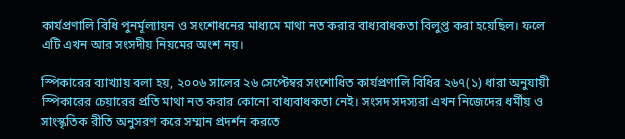কার্যপ্রণালি বিধি পুনর্মূল্যায়ন ও সংশোধনের মাধ্যমে মাথা নত করার বাধ্যবাধকতা বিলুপ্ত করা হয়েছিল। ফলে এটি এখন আর সংসদীয় নিয়মের অংশ নয়।

স্পিকারের ব্যাখ্যায় বলা হয়, ২০০৬ সালের ২৬ সেপ্টেম্বর সংশোধিত কার্যপ্রণালি বিধির ২৬৭(১) ধারা অনুযায়ী স্পিকারের চেয়ারের প্রতি মাথা নত করার কোনো বাধ্যবাধকতা নেই। সংসদ সদস্যরা এখন নিজেদের ধর্মীয় ও সাংস্কৃতিক রীতি অনুসরণ করে সম্মান প্রদর্শন করতে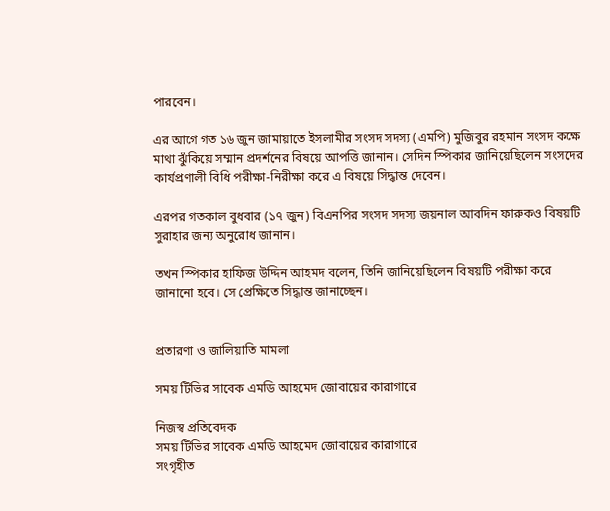পারবেন।

এর আগে গত ১৬ জুন জামায়াতে ইসলামীর সংসদ সদস্য (এমপি) মুজিবুর রহমান সংসদ কক্ষে মাথা ঝুঁকিয়ে সম্মান প্রদর্শনের বিষয়ে আপত্তি জানান। সেদিন স্পিকার জানিয়েছিলেন সংসদের কার্যপ্রণালী বিধি পরীক্ষা-নিরীক্ষা করে এ বিষয়ে সিদ্ধান্ত দেবেন।

এরপর গতকাল বুধবার (১৭ জুন) বিএনপির সংসদ সদস্য জয়নাল আবদিন ফারুকও বিষয়টি সুরাহার জন্য অনুরোধ জানান।

তখন স্পিকার হাফিজ উদ্দিন আহমদ বলেন, তিনি জানিয়েছিলেন বিষয়টি পরীক্ষা করে জানানো হবে। সে প্রেক্ষিতে সিদ্ধান্ত জানাচ্ছেন।


প্রতারণা ও জালিয়াতি মামলা

সময় টিভির সাবেক এমডি আহমেদ জোবায়ের কারাগারে

নিজস্ব প্রতিবেদক
সময় টিভির সাবেক এমডি আহমেদ জোবায়ের কারাগারে
সংগৃহীত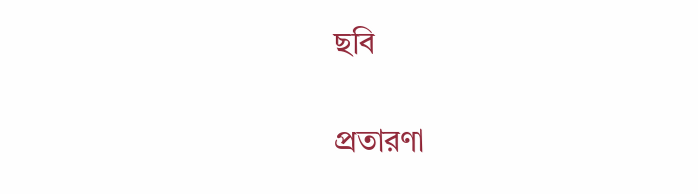ছবি

প্রতারণা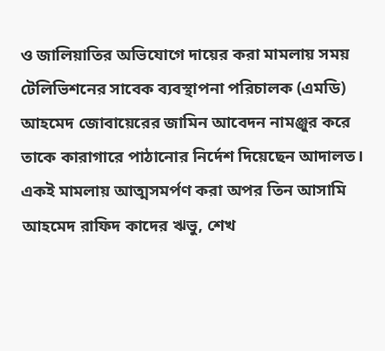ও জালিয়াতির অভিযোগে দায়ের করা মামলায় সময় টেলিভিশনের সাবেক ব্যবস্থাপনা পরিচালক (এমডি) আহমেদ জোবায়েরের জামিন আবেদন নামঞ্জুর করে তাকে কারাগারে পাঠানোর নির্দেশ দিয়েছেন আদালত। একই মামলায় আত্মসমর্পণ করা অপর তিন আসামি আহমেদ রাফিদ কাদের ঋভু, শেখ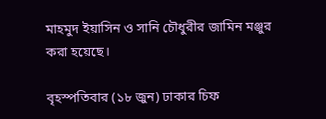মাহমুদ ইয়াসিন ও সানি চৌধুরীর জামিন মঞ্জুর করা হয়েছে।

বৃহস্পতিবার (১৮ জুন) ঢাকার চিফ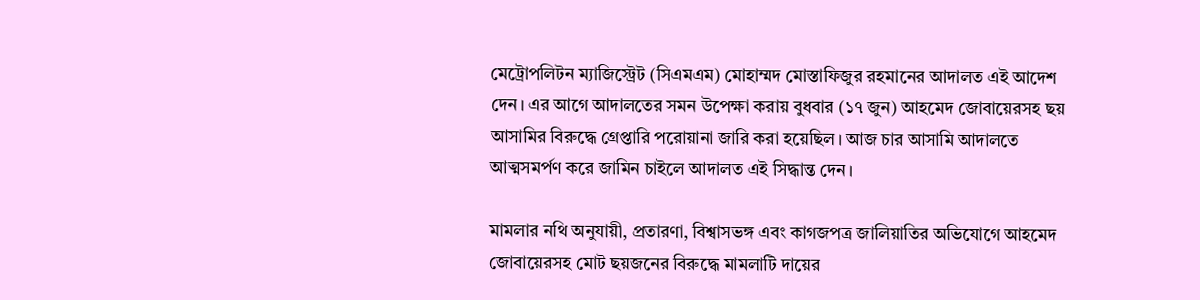মেট্রোপলিটন ম্যাজিস্ট্রেট (সিএমএম) মোহাম্মদ মোস্তাফিজুর রহমানের আদালত এই আদেশ দেন। এর আগে আদালতের সমন উপেক্ষা করায় বুধবার (১৭ জুন) আহমেদ জোবায়েরসহ ছয় আসামির বিরুদ্ধে গ্রেপ্তারি পরোয়ানা জারি করা হয়েছিল। আজ চার আসামি আদালতে আত্মসমর্পণ করে জামিন চাইলে আদালত এই সিদ্ধান্ত দেন।

মামলার নথি অনুযায়ী, প্রতারণা, বিশ্বাসভঙ্গ এবং কাগজপত্র জালিয়াতির অভিযোগে আহমেদ জোবায়েরসহ মোট ছয়জনের বিরুদ্ধে মামলাটি দায়ের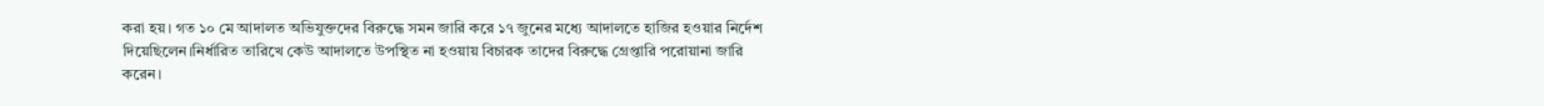করা হয়। গত ১০ মে আদালত অভিযুক্তদের বিরুদ্ধে সমন জারি করে ১৭ জুনের মধ্যে আদালতে হাজির হওয়ার নির্দেশ দিয়েছিলেন।নির্ধারিত তারিখে কেউ আদালতে উপস্থিত না হওয়ায় বিচারক তাদের বিরুদ্ধে গ্রেপ্তারি পরোয়ানা জারি করেন।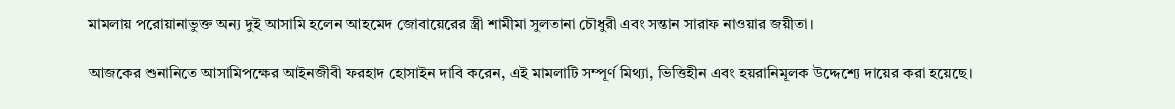মামলায় পরোয়ানাভুক্ত অন্য দুই আসামি হলেন আহমেদ জোবায়েরের স্ত্রী শামীমা সুলতানা চৌধুরী এবং সন্তান সারাফ নাওয়ার জয়ীতা।

আজকের শুনানিতে আসামিপক্ষের আইনজীবী ফরহাদ হোসাইন দাবি করেন, এই মামলাটি সম্পূর্ণ মিথ্যা, ভিত্তিহীন এবং হয়রানিমূলক উদ্দেশ্যে দায়ের করা হয়েছে।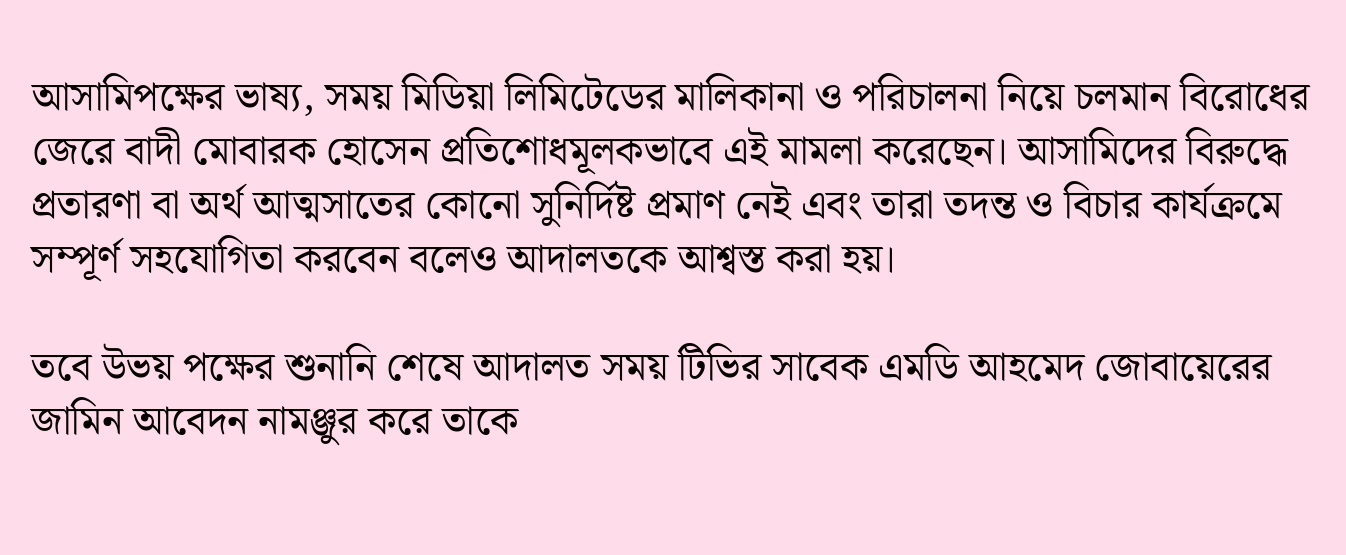আসামিপক্ষের ভাষ্য, সময় মিডিয়া লিমিটেডের মালিকানা ও পরিচালনা নিয়ে চলমান বিরোধের জেরে বাদী মোবারক হোসেন প্রতিশোধমূলকভাবে এই মামলা করেছেন। আসামিদের বিরুদ্ধে প্রতারণা বা অর্থ আত্মসাতের কোনো সুনির্দিষ্ট প্রমাণ নেই এবং তারা তদন্ত ও বিচার কার্যক্রমে সম্পূর্ণ সহযোগিতা করবেন বলেও আদালতকে আশ্বস্ত করা হয়।

তবে উভয় পক্ষের শুনানি শেষে আদালত সময় টিভির সাবেক এমডি আহমেদ জোবায়েরের জামিন আবেদন নামঞ্জুর করে তাকে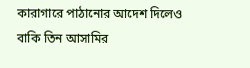কারাগারে পাঠানোর আদেশ দিলেও বাকি তিন আসামির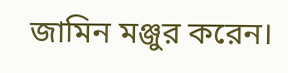জামিন মঞ্জুর করেন।